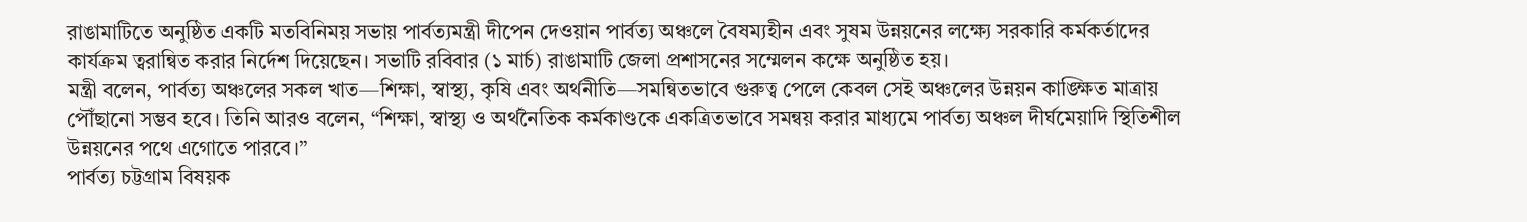রাঙামাটিতে অনুষ্ঠিত একটি মতবিনিময় সভায় পার্বত্যমন্ত্রী দীপেন দেওয়ান পার্বত্য অঞ্চলে বৈষম্যহীন এবং সুষম উন্নয়নের লক্ষ্যে সরকারি কর্মকর্তাদের কার্যক্রম ত্বরান্বিত করার নির্দেশ দিয়েছেন। সভাটি রবিবার (১ মার্চ) রাঙামাটি জেলা প্রশাসনের সম্মেলন কক্ষে অনুষ্ঠিত হয়।
মন্ত্রী বলেন, পার্বত্য অঞ্চলের সকল খাত—শিক্ষা, স্বাস্থ্য, কৃষি এবং অর্থনীতি—সমন্বিতভাবে গুরুত্ব পেলে কেবল সেই অঞ্চলের উন্নয়ন কাঙ্ক্ষিত মাত্রায় পৌঁছানো সম্ভব হবে। তিনি আরও বলেন, “শিক্ষা, স্বাস্থ্য ও অর্থনৈতিক কর্মকাণ্ডকে একত্রিতভাবে সমন্বয় করার মাধ্যমে পার্বত্য অঞ্চল দীর্ঘমেয়াদি স্থিতিশীল উন্নয়নের পথে এগোতে পারবে।”
পার্বত্য চট্টগ্রাম বিষয়ক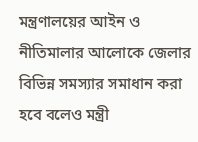মন্ত্রণালয়ের আইন ও নীতিমালার আলোকে জেলার বিভিন্ন সমস্যার সমাধান করা হবে বলেও মন্ত্রী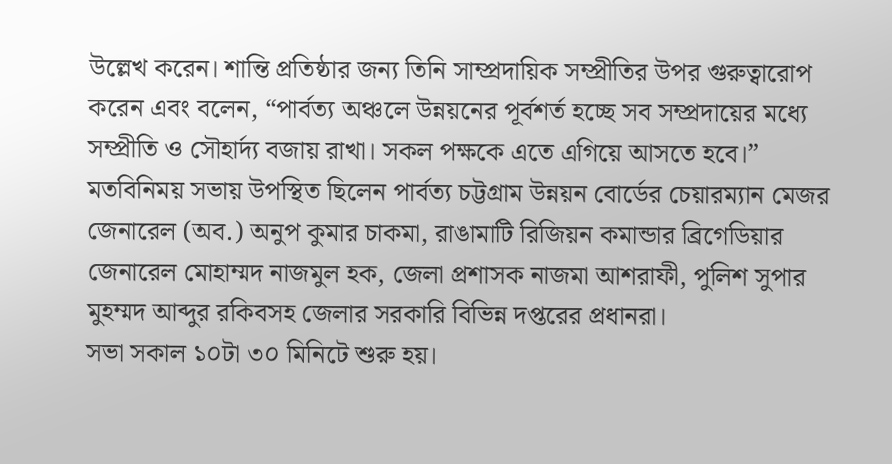উল্লেখ করেন। শান্তি প্রতিষ্ঠার জন্য তিনি সাম্প্রদায়িক সম্প্রীতির উপর গুরুত্বারোপ করেন এবং বলেন, “পার্বত্য অঞ্চলে উন্নয়নের পূর্বশর্ত হচ্ছে সব সম্প্রদায়ের মধ্যে সম্প্রীতি ও সৌহার্দ্য বজায় রাখা। সকল পক্ষকে এতে এগিয়ে আসতে হবে।”
মতবিনিময় সভায় উপস্থিত ছিলেন পার্বত্য চট্টগ্রাম উন্নয়ন বোর্ডের চেয়ারম্যান মেজর জেনারেল (অব.) অনুপ কুমার চাকমা, রাঙামাটি রিজিয়ন কমান্ডার ব্রিগেডিয়ার জেনারেল মোহাম্মদ নাজমুল হক, জেলা প্রশাসক নাজমা আশরাফী, পুলিশ সুপার মুহম্মদ আব্দুর রকিবসহ জেলার সরকারি বিভিন্ন দপ্তরের প্রধানরা।
সভা সকাল ১০টা ৩০ মিনিটে শুরু হয়।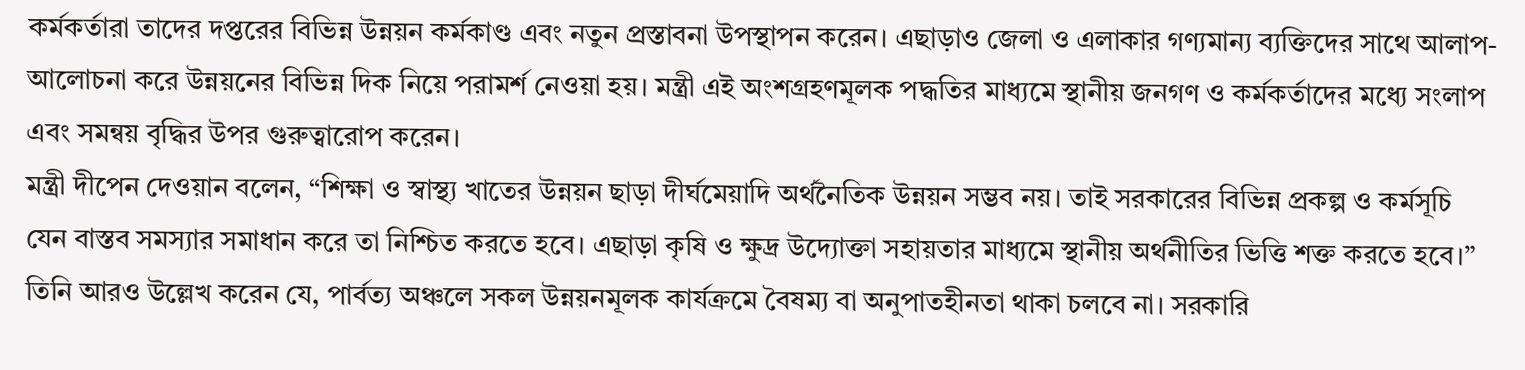কর্মকর্তারা তাদের দপ্তরের বিভিন্ন উন্নয়ন কর্মকাণ্ড এবং নতুন প্রস্তাবনা উপস্থাপন করেন। এছাড়াও জেলা ও এলাকার গণ্যমান্য ব্যক্তিদের সাথে আলাপ-আলোচনা করে উন্নয়নের বিভিন্ন দিক নিয়ে পরামর্শ নেওয়া হয়। মন্ত্রী এই অংশগ্রহণমূলক পদ্ধতির মাধ্যমে স্থানীয় জনগণ ও কর্মকর্তাদের মধ্যে সংলাপ এবং সমন্বয় বৃদ্ধির উপর গুরুত্বারোপ করেন।
মন্ত্রী দীপেন দেওয়ান বলেন, “শিক্ষা ও স্বাস্থ্য খাতের উন্নয়ন ছাড়া দীর্ঘমেয়াদি অর্থনৈতিক উন্নয়ন সম্ভব নয়। তাই সরকারের বিভিন্ন প্রকল্প ও কর্মসূচি যেন বাস্তব সমস্যার সমাধান করে তা নিশ্চিত করতে হবে। এছাড়া কৃষি ও ক্ষুদ্র উদ্যোক্তা সহায়তার মাধ্যমে স্থানীয় অর্থনীতির ভিত্তি শক্ত করতে হবে।”
তিনি আরও উল্লেখ করেন যে, পার্বত্য অঞ্চলে সকল উন্নয়নমূলক কার্যক্রমে বৈষম্য বা অনুপাতহীনতা থাকা চলবে না। সরকারি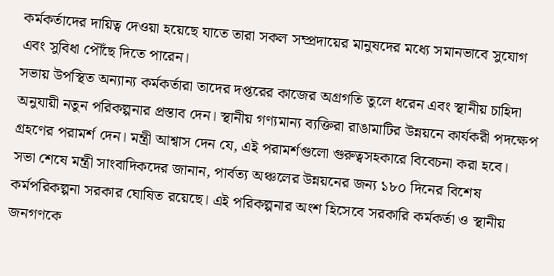কর্মকর্তাদের দায়িত্ব দেওয়া হয়েছে যাতে তারা সকল সম্প্রদায়ের মানুষদের মধ্যে সমানভাবে সুযোগ এবং সুবিধা পৌঁছে দিতে পারেন।
সভায় উপস্থিত অন্যান্য কর্মকর্তারা তাদের দপ্তরের কাজের অগ্রগতি তুলে ধরেন এবং স্থানীয় চাহিদা অনুযায়ী নতুন পরিকল্পনার প্রস্তাব দেন। স্থানীয় গণ্যমান্য ব্যক্তিরা রাঙামাটির উন্নয়নে কার্যকরী পদক্ষেপ গ্রহণের পরামর্শ দেন। মন্ত্রী আশ্বাস দেন যে, এই পরামর্শগুলো গুরুত্বসহকারে বিবেচনা করা হবে।
সভা শেষে মন্ত্রী সাংবাদিকদের জানান, পার্বত্য অঞ্চলের উন্নয়নের জন্য ১৮০ দিনের বিশেষ কর্মপরিকল্পনা সরকার ঘোষিত রয়েছে। এই পরিকল্পনার অংশ হিসেবে সরকারি কর্মকর্তা ও স্থানীয় জনগণকে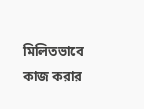মিলিতভাবে কাজ করার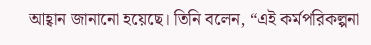আহ্বান জানানো হয়েছে। তিনি বলেন, “এই কর্মপরিকল্পনা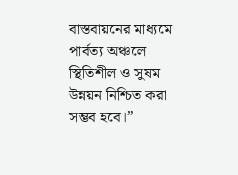বাস্তবায়নের মাধ্যমে পার্বত্য অঞ্চলে স্থিতিশীল ও সুষম উন্নয়ন নিশ্চিত করা সম্ভব হবে।”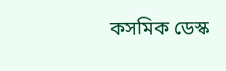কসমিক ডেস্ক